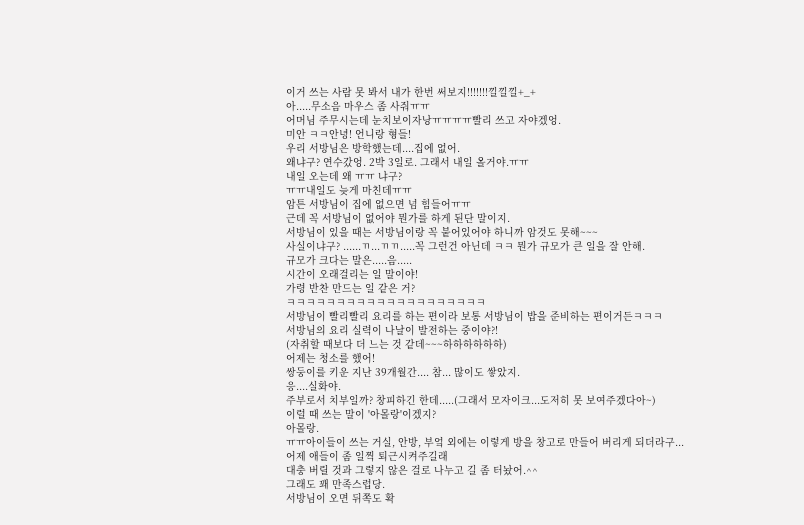이거 쓰는 사람 못 봐서 내가 한번 써보지!!!!!!!낄낄낄+_+
아.....무소음 마우스 좀 사줘ㅠㅠ
어머님 주무시는데 눈치보이자낭ㅠㅠㅠㅠ빨리 쓰고 자야겠엉.
미안 ㅋㅋ안녕! 언니랑 형들!
우리 서방님은 방학했는데....집에 없어.
왜냐구? 연수갔엉. 2박 3일로. 그래서 내일 올거야.ㅠㅠ
내일 오는데 왜 ㅠㅠ 냐구?
ㅠㅠ내일도 늦게 마친데ㅠㅠ
암튼 서방님이 집에 없으면 넘 힘들어ㅠㅠ
근데 꼭 서방님이 없어야 뭔가를 하게 된단 말이지.
서방님이 있을 때는 서방님이랑 꼭 붙어있어야 하니까 암것도 못해~~~
사실이냐구? ......ㄲ...ㄲㄲ.....꼭 그런건 아닌데 ㅋㅋ 뭔가 규모가 큰 일을 잘 안해.
규모가 크다는 말은.....음.....
시간이 오래걸리는 일 말이야!
가령 반찬 만드는 일 같은 거?
ㅋㅋㅋㅋㅋㅋㅋㅋㅋㅋㅋㅋㅋㅋㅋㅋㅋㅋㅋㅋ
서방님이 빨리빨리 요리를 하는 편이라 보통 서방님이 밥을 준비하는 편이거든ㅋㅋㅋ
서방님의 요리 실력이 나날이 발전하는 중이야?!
(자취할 때보다 더 느는 것 같데~~~하하하하하하)
어제는 청소를 했어!
쌍둥이를 키운 지난 39개월간.... 참... 많이도 쌓았지.
응....실화야.
주부로서 치부일까? 창피하긴 한데.....(그래서 모자이크...도저히 못 보여주겠다아~)
이럴 때 쓰는 말이 '아몰랑'이겠지?
아몰랑.
ㅠㅠ아이들이 쓰는 거실, 안방, 부엌 외에는 이렇게 방을 창고로 만들어 버리게 되더라구...
어제 애들이 좀 일찍 퇴근시켜주길래
대충 버릴 것과 그렇지 않은 걸로 나누고 길 좀 터놨어.^^
그래도 꽤 만족스럽당.
서방님이 오면 뒤쪽도 확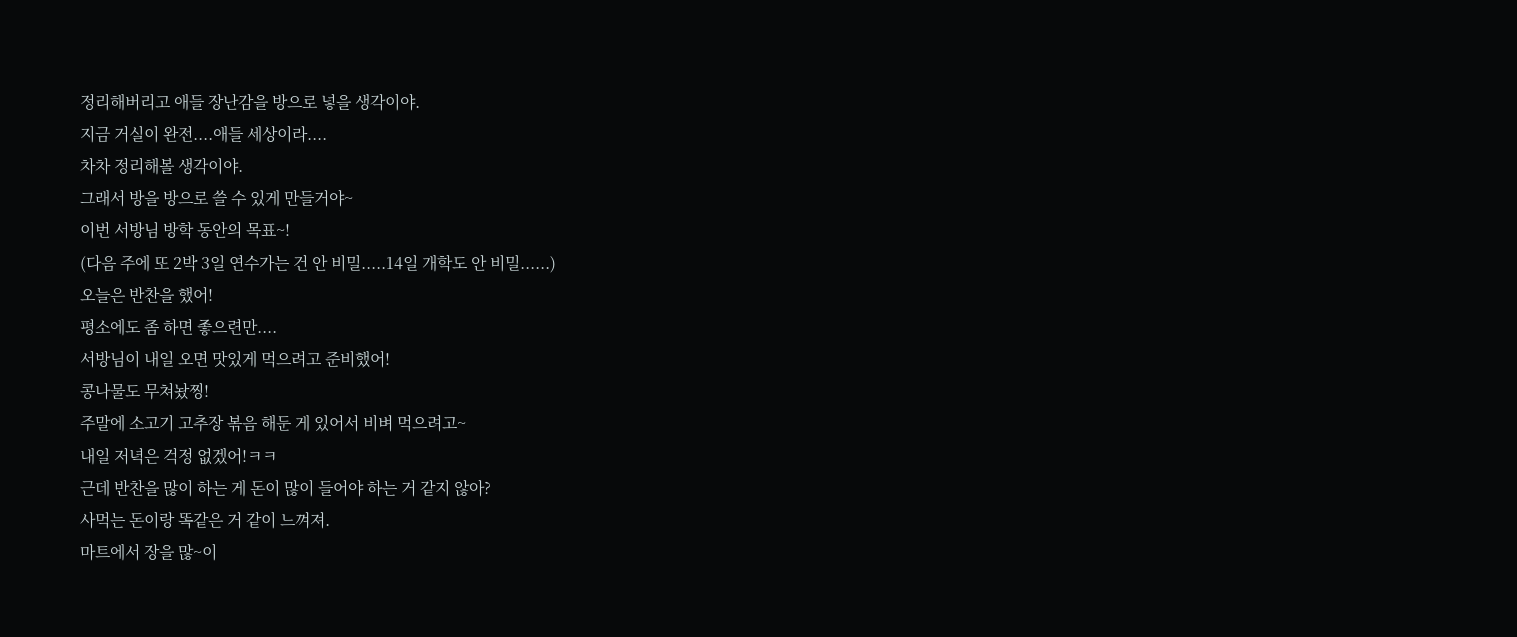정리해버리고 애들 장난감을 방으로 넣을 생각이야.
지금 거실이 완전....애들 세상이라....
차차 정리해볼 생각이야.
그래서 방을 방으로 쓸 수 있게 만들거야~
이번 서방님 방학 동안의 목표~!
(다음 주에 또 2박 3일 연수가는 건 안 비밀.....14일 개학도 안 비밀......)
오늘은 반찬을 했어!
평소에도 좀 하면 좋으련만....
서방님이 내일 오면 맛있게 먹으려고 준비했어!
콩나물도 무쳐놨찡!
주말에 소고기 고추장 볶음 해둔 게 있어서 비벼 먹으려고~
내일 저녁은 걱정 없겠어!ㅋㅋ
근데 반찬을 많이 하는 게 돈이 많이 들어야 하는 거 같지 않아?
사먹는 돈이랑 똑같은 거 같이 느껴져.
마트에서 장을 많~이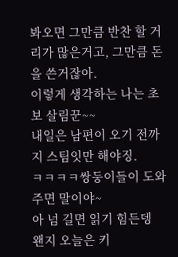봐오면 그만큼 반찬 할 거리가 많은거고, 그만큼 돈을 쓴거잖아.
이렇게 생각하는 나는 초보 살림꾼~~
내일은 남편이 오기 전까지 스팀잇만 해야징.
ㅋㅋㅋㅋ쌍둥이들이 도와주면 말이야~
아 넘 길면 읽기 힘든뎅
왠지 오늘은 키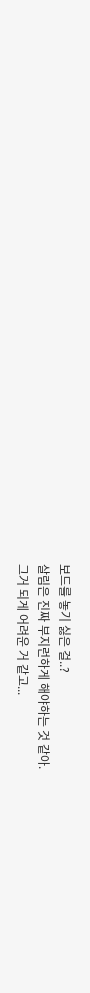보드를 놓기 싫은 걸..?
살림은 진짜 부지런하게 해야하는 것 같아.
그거 되게 어려운 거 같고...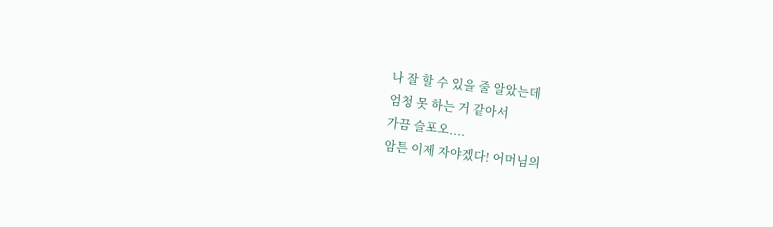나 잘 할 수 있을 줄 알았는데
엄청 못 하는 거 같아서
가끔 슬포오....
암튼 이제 자야겠다! 어머님의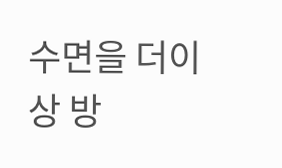수면을 더이상 방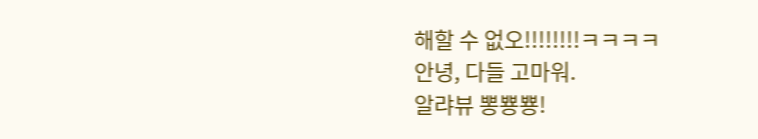해할 수 없오!!!!!!!!ㅋㅋㅋㅋ
안녕, 다들 고마워.
알랴뷰 뽕뿅뿅!